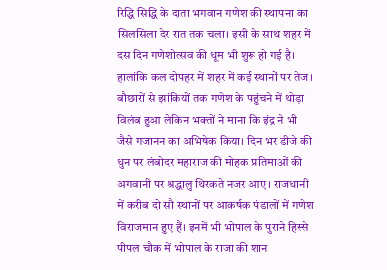रिद्धि सिद्धि के दाता भगवान गणेश की स्थापना का सिलसिला देर रात तक चला। इसी के साथ शहर में दस दिन गणेशोत्सव की धूम भी शुरू हो गई है। हालांकि कल दोपहर में शहर में कई स्थानों पर तेज। बौछारों से झांकियों तक गणेश के पहुंचने में थोड़ा विलंब हुआ लेकिन भक्तों ने माना कि इंद्र ने भी जैसे गजानन का अभिषेक किया। दिन भर डीजे की धुन पर लंबोदर महाराज की मोहक प्रतिमाओं की अगवानी पर श्रद्धालु थिरकते नजर आए। राजधानी में करीब दो सौ स्थानों पर आकर्षक पंडालों में गणेश विराजमान हुए हैं। इनमें भी भोपाल के पुराने हिस्से पीपल चौक में भोपाल के राजा की शान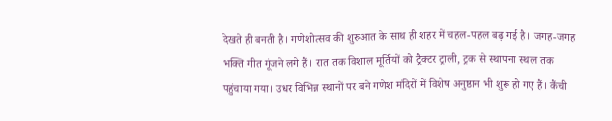देखते ही बनती है। गणेशोत्सव की शुरुआत के साथ ही शहर में चहल-पहल बढ़ गई है। जगह-जगह भक्ति गीत गूंजने लगे हैं। रात तक विशाल मूर्तियों को ट्रैक्टर ट्राली, ट्रक से स्थापना स्थल तक पहुंचाया गया। उधर विभिन्न स्थानों पर बने गणेश मंदिरों में विशेष अनुष्ठान भी शुरू हो गए हैं। कैंची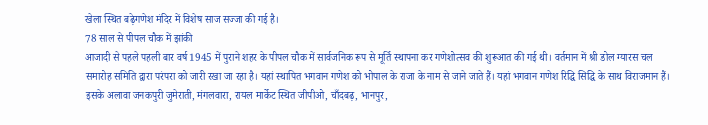खेला स्थित बढ़ेगणेश मंदिर में विशेष साज सज्जा की गई है।
78 साल से पीपल चौक में झांकी
आजादी से पहले पहली बार वर्ष 1945 में पुराने शहर के पीपल चौक में सार्वजनिक रूप से मूर्ति स्थापना कर गणेशोत्सव की शुरूआत की गई थी। वर्तमान में श्री डोल ग्यारस चल समारोह समिति द्वारा परंपरा को जारी रखा जा रहा है। यहां स्थापित भगवान गणेश को भोपाल के राजा के नाम से जाने जाते हैं। यहां भगवान गणेश रिद्धि सिद्धि के साथ विराजमान हैं। इसके अलावा जनकपुरी जुमेराती, मंगलवारा, रायल मार्केट स्थित जीपीओ, चाँदबढ़, भानपुर,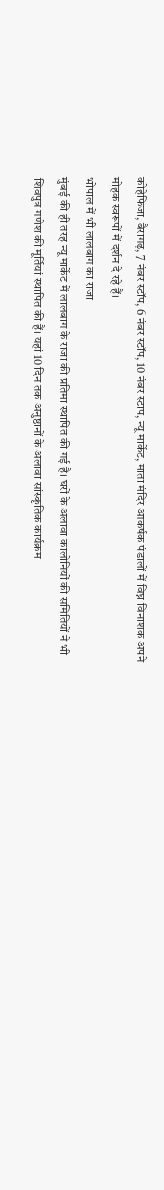कोहेफिजा, बैरागढ़, 7 नंबर स्टॉप, 6 नंबर स्टॉप, 10 नंबर स्टाप, न्यू मार्केट, माता मंदिर आकर्षक पंडालों में विघ्न विनाशक अपने मोहक स्वरूपों में दर्शन दे रहे हैं।
भोपाल में भी लालबाग का राजा
मुंबई की ही तरह न्यू मार्केट में लालबाग के राजा की प्रतिमा स्थापित की गई है। घरों के अलावा कालोनियों की समितियों ने भी शिवपुत्र गणेश की मूर्तियां स्थापित की हैं। यहां 10 दिन तक अनुष्ठानों के अलावा सांस्कृतिक कार्यक्रम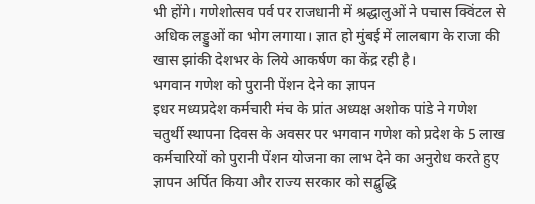भी होंगे। गणेशोत्सव पर्व पर राजधानी में श्रद्धालुओं ने पचास क्विंटल से अधिक लड्डुओं का भोग लगाया। ज्ञात हो मुंबई में लालबाग के राजा की खास झांकी देशभर के लिये आकर्षण का केंद्र रही है।
भगवान गणेश को पुरानी पेंशन देने का ज्ञापन
इधर मध्यप्रदेश कर्मचारी मंच के प्रांत अध्यक्ष अशोक पांडे ने गणेश चतुर्थी स्थापना दिवस के अवसर पर भगवान गणेश को प्रदेश के 5 लाख कर्मचारियों को पुरानी पेंशन योजना का लाभ देने का अनुरोध करते हुए ज्ञापन अर्पित किया और राज्य सरकार को सद्बुद्धि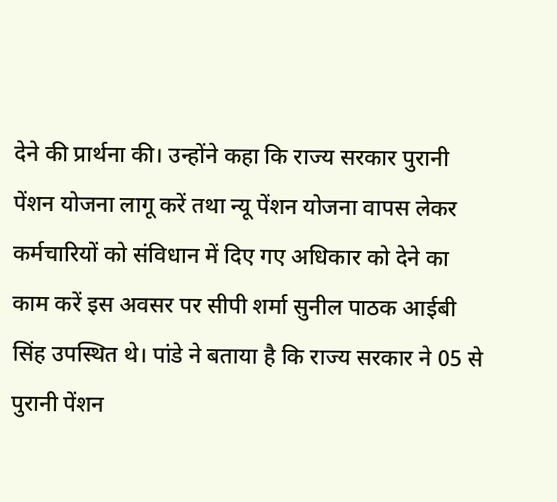देने की प्रार्थना की। उन्होंने कहा कि राज्य सरकार पुरानी पेंशन योजना लागू करें तथा न्यू पेंशन योजना वापस लेकर कर्मचारियों को संविधान में दिए गए अधिकार को देने का काम करें इस अवसर पर सीपी शर्मा सुनील पाठक आईबी सिंह उपस्थित थे। पांडे ने बताया है कि राज्य सरकार ने 05 से पुरानी पेंशन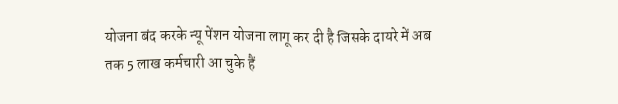योजना बंद करके न्यू पेंशन योजना लागू कर दी है जिसके दायरे में अब तक 5 लाख कर्मचारी आ चुके हैं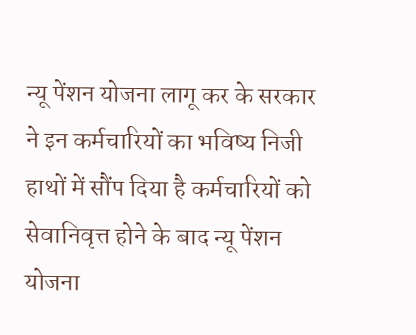न्यू पेंशन योजना लागू कर के सरकार ने इन कर्मचारियों का भविष्य निजी हाथों में सौंप दिया है कर्मचारियों को सेवानिवृत्त होने के बाद न्यू पेंशन योजना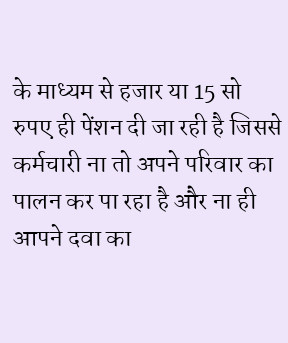के माध्यम से हजार या 15 सो रुपए ही पेंशन दी जा रही है जिससे कर्मचारी ना तो अपने परिवार का पालन कर पा रहा है और ना ही आपने दवा का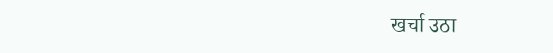खर्चा उठा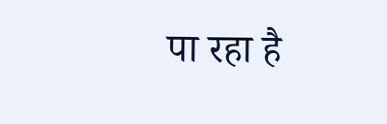पा रहा है